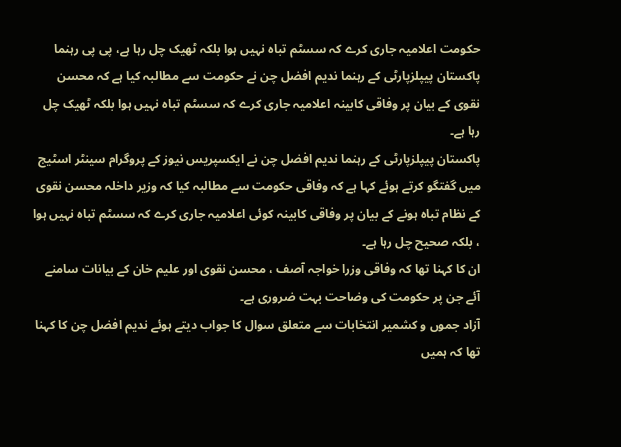حکومت اعلامیہ جاری کرے کہ سسٹم تباہ نہیں ہوا بلکہ ٹھیک چل رہا ہے، پی پی رہنما
پاکستان پیپلزپارٹی کے رہنما ندیم افضل چن نے حکومت سے مطالبہ کیا ہے کہ محسن نقوی کے بیان پر وفاقی کابینہ اعلامیہ جاری کرے کہ سسٹم تباہ نہیں ہوا بلکہ ٹھیک چل رہا ہے۔
پاکستان پیپلزپارٹی کے رہنما ندیم افضل چن نے ایکسپریس نیوز کے پروگرام سینٹر اسٹیج میں گفتگو کرتے ہوئے کہا ہے کہ وفاقی حکومت سے مطالبہ کیا کہ وزیر داخلہ محسن نقوی کے نظام تباہ ہونے کے بیان پر وفاقی کابینہ کوئی اعلامیہ جاری کرے کہ سسٹم تباہ نہیں ہوا ، بلکہ صحیح چل رہا ہے۔
ان کا کہنا تھا کہ وفاقی وزرا خواجہ آصف ، محسن نقوی اور علیم خان کے بیانات سامنے آئے جن پر حکومت کی وضاحت بہت ضروری ہے۔
آزاد جموں و کشمیر انتخابات سے متعلق سوال کا جواب دیتے ہوئے ندیم افضل چن کا کہنا تھا کہ ہمیں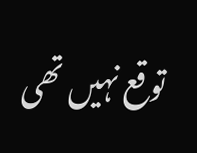توقع نہیں تھی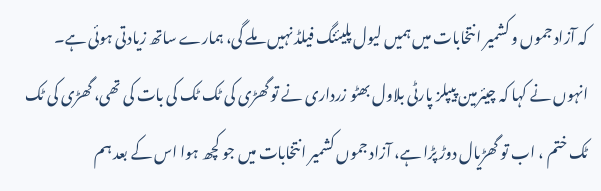کہ آزاد جموں و کشمیر انتخابات میں ہمیں لیول پلیئنگ فیلڈ نہیں ملے گی، ہمارے ساتھ زیادتی ہوئی ہے۔
انہوں نے کہا کہ چیئرمین پیپلز پارٹی بلاول بھٹو زرداری نے تو گھڑی کی ٹک ٹک کی بات کی تھی، گھڑی کی ٹک ٹک ختم ، اب تو گھڑیال دوڑ پڑا ہے، آزاد جموں کشمیر انتخابات میں جو کچھ ہوا اس کے بعد ہم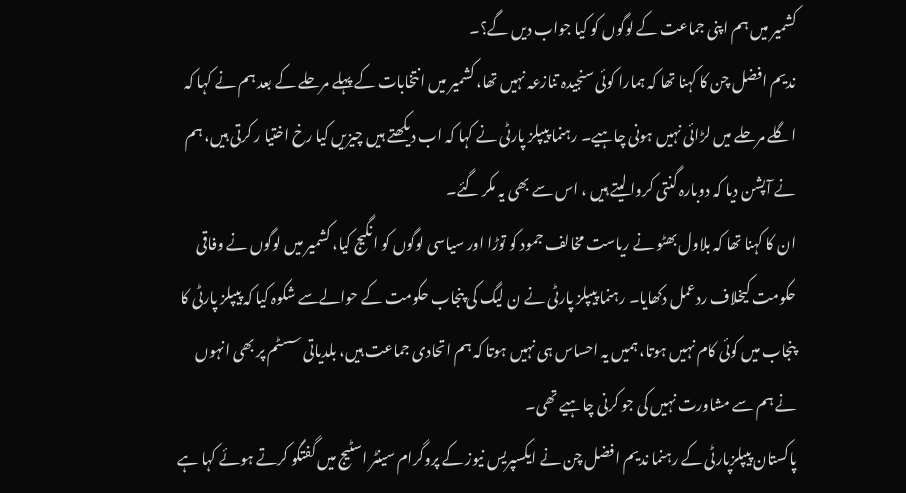کشمیر میں ہم اپنی جماعت کے لوگوں کو کیا جواب دیں گے؟۔
ندیم افضل چن کا کہنا تھا کہ ہمارا کوئی سنجیدہ تنازعہ نہیں تھا، کشمیر میں انتخابات کے پہلے مرحلے کے بعد ہم نے کہا کہ اگلے مرحلے میں لڑائی نہیں ہونی چاہیے۔ رہنما پیپلز پارٹی نے کہا کہ اب دیکھتے ہیں چیزیں کیا رخ اختیا ر کرتی ہیں، ہم نے آپشن دیا کہ دوبارہ گنتی کروا لیتے ہیں ، اس سے بھی یہ مکر گئے۔
ان کا کہنا تھا کہ بلاول بھٹو نے ریاست مخالف جمود کو توڑا اور سیاسی لوگوں کو انگیج کیا، کشمیر میں لوگوں نے وفاقی حکومت کیخلاف ردعمل دکھایا۔ رہنما پیپلز پارٹی نے ن لیگ کی پنجاب حکومت کے حوالےسے شکوہ کیا کہ پیپلز پارٹی کا پنجاب میں کوئی کام نہیں ہوتا، ہمیں یہ احساس ہی نہیں ہوتا کہ ہم اتحادی جماعت ہیں، بلدیاتی سسٹم پر بھی انہوں نے ہم سے مشاورت نہیں کی جو کرنی چاہیے تھی۔
پاکستان پیپلزپارٹی کے رہنما ندیم افضل چن نے ایکسپریس نیوز کے پروگرام سینٹر اسٹیج میں گفتگو کرتے ہوئے کہا ہے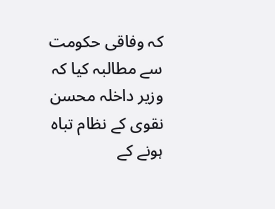کہ وفاقی حکومت سے مطالبہ کیا کہ وزیر داخلہ محسن نقوی کے نظام تباہ ہونے کے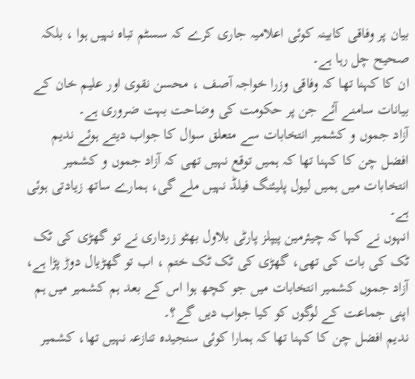بیان پر وفاقی کابینہ کوئی اعلامیہ جاری کرے کہ سسٹم تباہ نہیں ہوا ، بلکہ صحیح چل رہا ہے۔
ان کا کہنا تھا کہ وفاقی وزرا خواجہ آصف ، محسن نقوی اور علیم خان کے بیانات سامنے آئے جن پر حکومت کی وضاحت بہت ضروری ہے۔
آزاد جموں و کشمیر انتخابات سے متعلق سوال کا جواب دیتے ہوئے ندیم افضل چن کا کہنا تھا کہ ہمیں توقع نہیں تھی کہ آزاد جموں و کشمیر انتخابات میں ہمیں لیول پلیئنگ فیلڈ نہیں ملے گی، ہمارے ساتھ زیادتی ہوئی ہے۔
انہوں نے کہا کہ چیئرمین پیپلز پارٹی بلاول بھٹو زرداری نے تو گھڑی کی ٹک ٹک کی بات کی تھی، گھڑی کی ٹک ٹک ختم ، اب تو گھڑیال دوڑ پڑا ہے، آزاد جموں کشمیر انتخابات میں جو کچھ ہوا اس کے بعد ہم کشمیر میں ہم اپنی جماعت کے لوگوں کو کیا جواب دیں گے؟۔
ندیم افضل چن کا کہنا تھا کہ ہمارا کوئی سنجیدہ تنازعہ نہیں تھا، کشمیر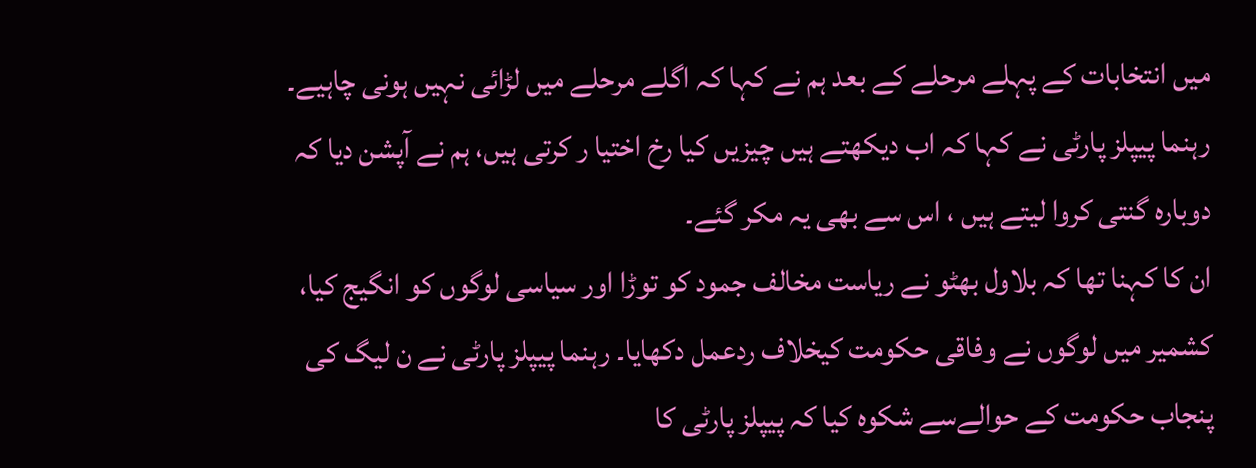میں انتخابات کے پہلے مرحلے کے بعد ہم نے کہا کہ اگلے مرحلے میں لڑائی نہیں ہونی چاہیے۔ رہنما پیپلز پارٹی نے کہا کہ اب دیکھتے ہیں چیزیں کیا رخ اختیا ر کرتی ہیں، ہم نے آپشن دیا کہ دوبارہ گنتی کروا لیتے ہیں ، اس سے بھی یہ مکر گئے۔
ان کا کہنا تھا کہ بلاول بھٹو نے ریاست مخالف جمود کو توڑا اور سیاسی لوگوں کو انگیج کیا، کشمیر میں لوگوں نے وفاقی حکومت کیخلاف ردعمل دکھایا۔ رہنما پیپلز پارٹی نے ن لیگ کی پنجاب حکومت کے حوالےسے شکوہ کیا کہ پیپلز پارٹی کا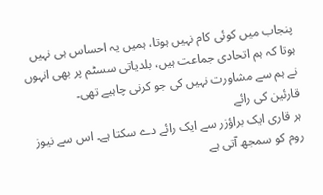پنجاب میں کوئی کام نہیں ہوتا، ہمیں یہ احساس ہی نہیں ہوتا کہ ہم اتحادی جماعت ہیں، بلدیاتی سسٹم پر بھی انہوں نے ہم سے مشاورت نہیں کی جو کرنی چاہیے تھی۔
قارئین کی رائے
ہر قاری ایک براؤزر سے ایک رائے دے سکتا ہے۔ اس سے نیوز روم کو سمجھ آتی ہے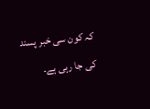کہ کون سی خبر پسند کی جا رہی ہے۔